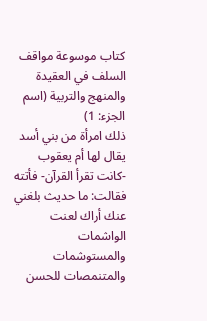كتاب موسوعة مواقف السلف في العقيدة والمنهج والتربية (اسم الجزء: 1)
ذلك امرأة من بني أسد يقال لها أم يعقوب -كانت تقرأ القرآن- فأتته فقالت: ما حديث بلغني عنك أراك لعنت الواشمات والمستوشمات والمتنمصات للحسن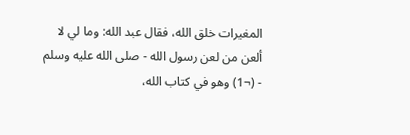المغيرات خلق الله، فقال عبد الله: وما لي لا ألعن من لعن رسول الله - صلى الله عليه وسلم - (¬1) وهو في كتاب الله،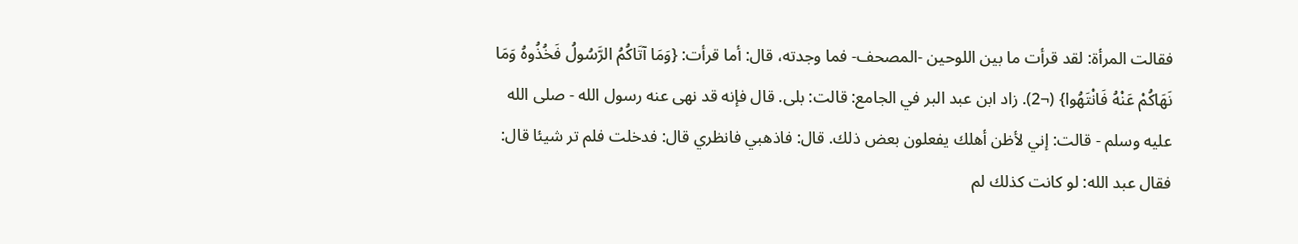فقالت المرأة: لقد قرأت ما بين اللوحين -المصحف- فما وجدته، قال: أما قرأت: {وَمَا آتَاكُمُ الرَّسُولُ فَخُذُوهُ وَمَا نَهَاكُمْ عَنْهُ فَانْتَهُوا} (¬2). زاد ابن عبد البر في الجامع: قالت: بلى. قال فإنه قد نهى عنه رسول الله - صلى الله عليه وسلم - قالت: إني لأظن أهلك يفعلون بعض ذلك. قال: فاذهبي فانظري قال: فدخلت فلم تر شيئا قال: فقال عبد الله: لو كانت كذلك لم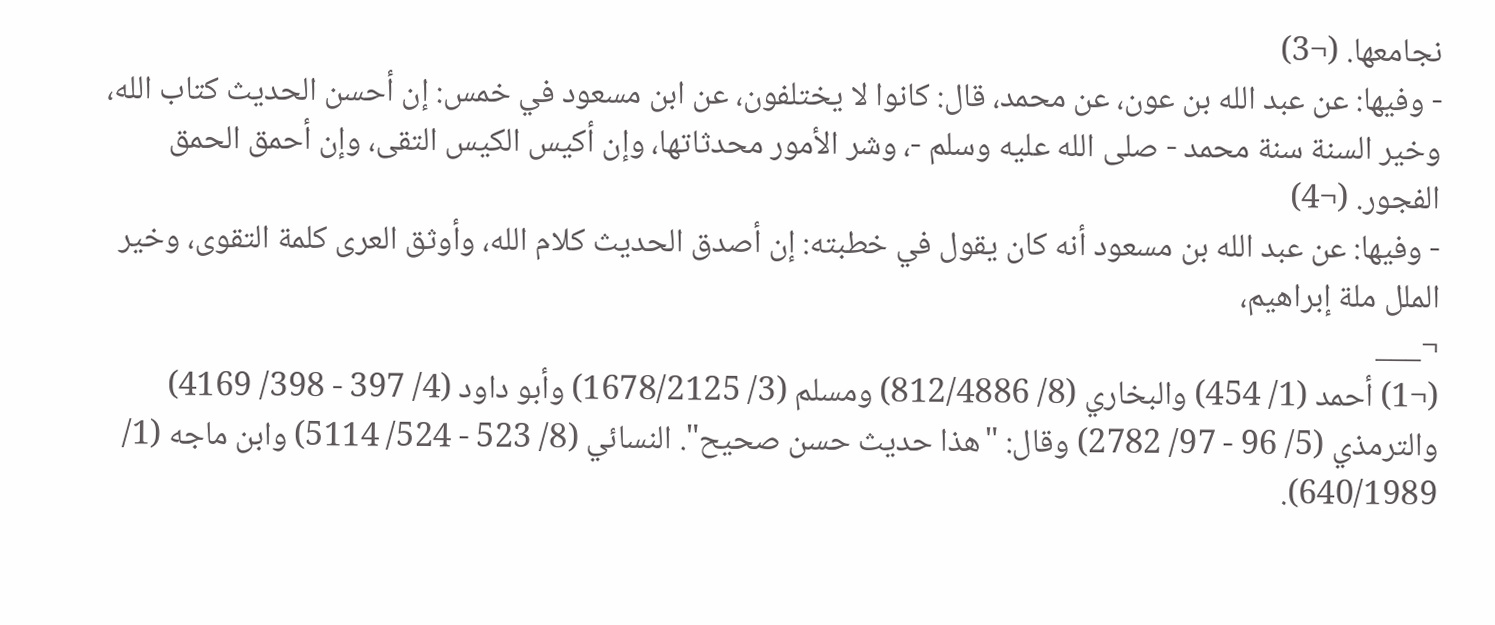نجامعها. (¬3)
- وفيها: عن عبد الله بن عون، عن محمد، قال: كانوا لا يختلفون، عن ابن مسعود في خمس: إن أحسن الحديث كتاب الله، وخير السنة سنة محمد - صلى الله عليه وسلم -، وشر الأمور محدثاتها، وإن أكيس الكيس التقى، وإن أحمق الحمق الفجور. (¬4)
- وفيها: عن عبد الله بن مسعود أنه كان يقول في خطبته: إن أصدق الحديث كلام الله، وأوثق العرى كلمة التقوى، وخير الملل ملة إبراهيم،
¬___
(¬1) أحمد (1/ 454) والبخاري (8/ 812/4886) ومسلم (3/ 1678/2125) وأبو داود (4/ 397 - 398/ 4169) والترمذي (5/ 96 - 97/ 2782) وقال: "هذا حديث حسن صحيح". النسائي (8/ 523 - 524/ 5114) وابن ماجه (1/ 640/1989).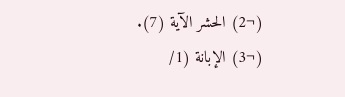(¬2) الحشر الآية (7).
(¬3) الإبانة (1/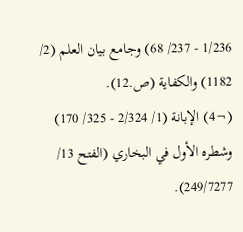1/236 - 237/ 68) وجامع بيان العلم (2/ 1182) والكفاية (ص.12).
(¬4) الإبانة (1/ 2/324 - 325/ 170) وشطره الأول في البخاري (الفتح 13/ 249/7277).